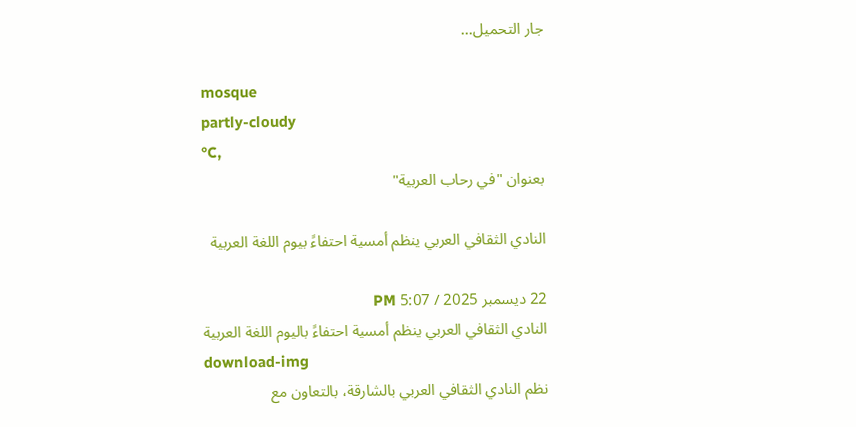جار التحميل...

mosque
partly-cloudy
°C,
بعنوان "في رحاب العربية"

النادي الثقافي العربي ينظم أمسية احتفاءً بيوم اللغة العربية

22 ديسمبر 2025 / 5:07 PM
النادي الثقافي العربي ينظم أمسية احتفاءً باليوم اللغة العربية
download-img
نظم النادي الثقافي العربي بالشارقة، بالتعاون مع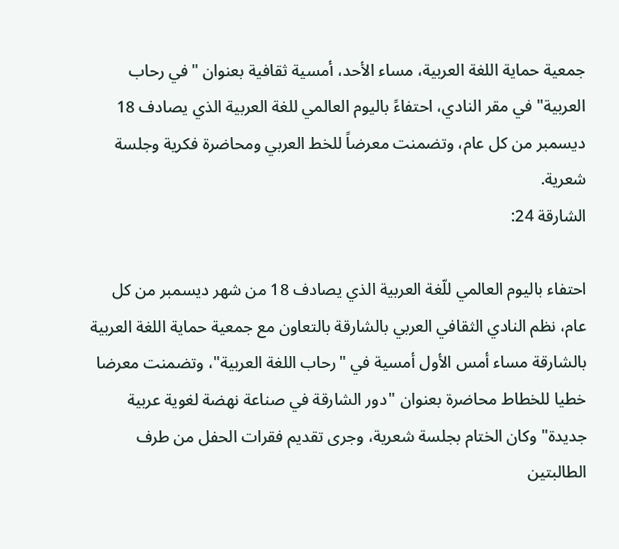جمعية حماية اللغة العربية، مساء الأحد، أمسية ثقافية بعنوان "في رحاب العربية" في مقر النادي، احتفاءً باليوم العالمي للغة العربية الذي يصادف 18 ديسمبر من كل عام، وتضمنت معرضاً للخط العربي ومحاضرة فكرية وجلسة شعرية.
الشارقة 24:

احتفاء باليوم العالمي للّغة العربية الذي يصادف 18 من شهر ديسمبر من كل عام، نظم النادي الثقافي العربي بالشارقة بالتعاون مع جمعية حماية اللغة العربية بالشارقة مساء أمس الأول أمسية في "رحاب اللغة العربية"، وتضمنت معرضا خطيا للخطاط محاضرة بعنوان "دور الشارقة في صناعة نهضة لغوية عربية جديدة" وكان الختام بجلسة شعرية، وجرى تقديم فقرات الحفل من طرف الطالبتين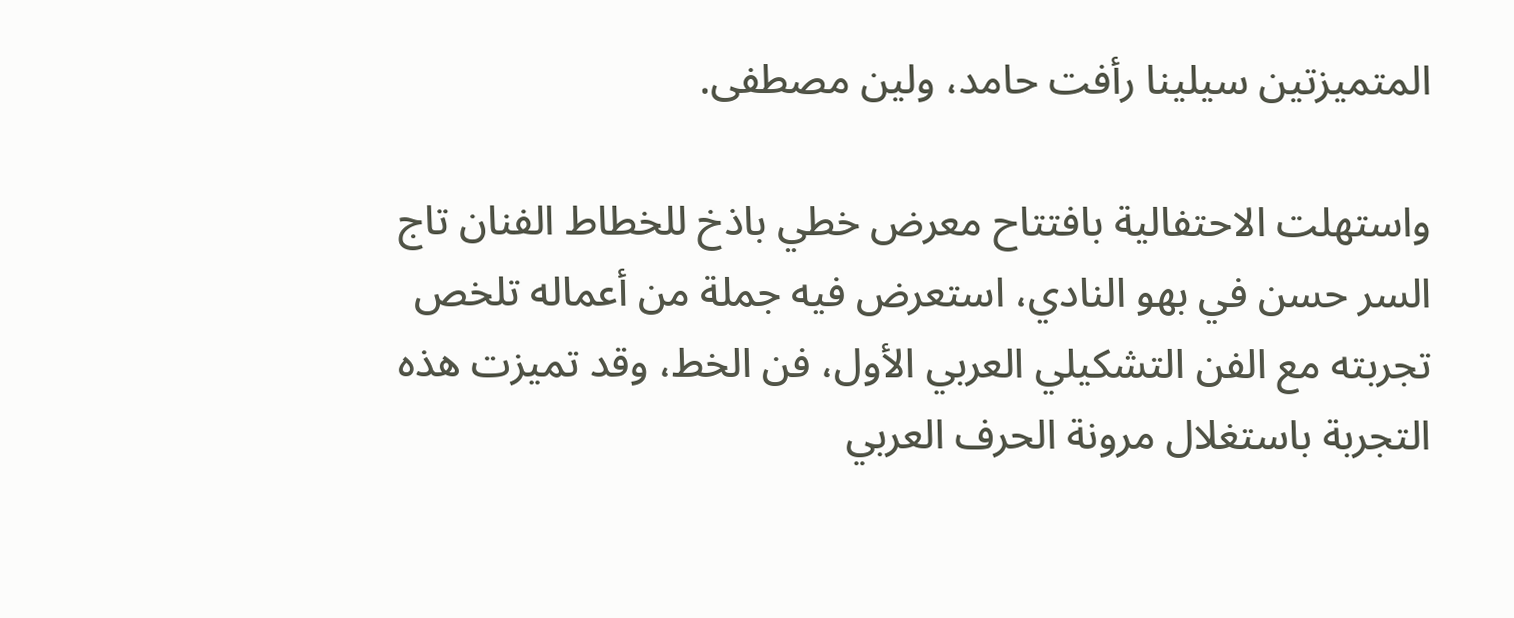المتميزتين سيلينا رأفت حامد، ولين مصطفى.

واستهلت الاحتفالية بافتتاح معرض خطي باذخ للخطاط الفنان تاج السر حسن في بهو النادي، استعرض فيه جملة من أعماله تلخص تجربته مع الفن التشكيلي العربي الأول، فن الخط، وقد تميزت هذه التجربة باستغلال مرونة الحرف العربي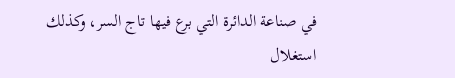في صناعة الدائرة التي برع فيها تاج السر، وكذلك استغلال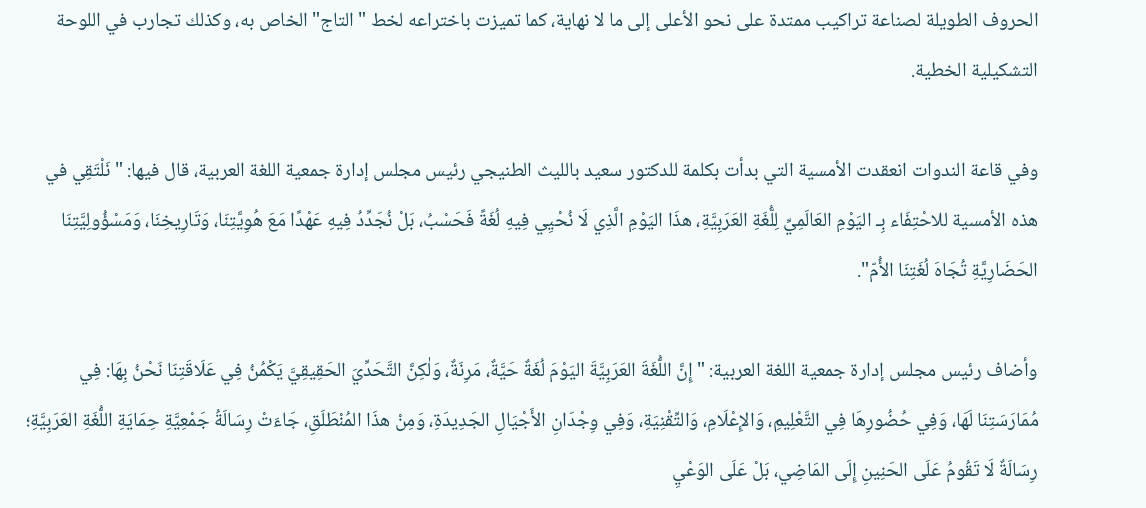الحروف الطويلة لصناعة تراكيب ممتدة على نحو الأعلى إلى ما لا نهاية، كما تميزت باختراعه لخط "التاج" الخاص به، وكذلك تجارب في اللوحة التشكيلية الخطية.

وفي قاعة الندوات انعقدت الأمسية التي بدأت بكلمة للدكتور سعيد بالليث الطنيجي رئيس مجلس إدارة جمعية اللغة العربية، قال فيها: "نَلْتَقِي في هذه الأمسية للاحْتِفَاء بِـ اليَوْمِ العَالَمِيِّ لِلُّغَةِ العَرَبِيَّةِ، هذَا اليَوْمِ الَّذِي لَا نُحْيِي فِيهِ لُغَةً فَحَسْبُ، بَلْ نُجَدِّدُ فِيهِ عَهْدًا مَعَ هُوِيَّتِنَا، وَتَارِيخِنَا، وَمَسْؤُولِيَّتِنَا الحَضَارِيَّةِ تُجَاهَ لُغَتِنَا الأُمّ".

وأضاف رئيس مجلس إدارة جمعية اللغة العربية: "إِنَّ اللُّغَةَ العَرَبِيَّةَ اليَوْمَ لُغَةٌ حَيَّةٌ، مَرِنَةٌ، وَلٰكِنَّ التَّحَدِّيَ الحَقِيقِيَّ يَكْمُنُ فِي عَلَاقَتِنَا نَحْنُ بِهَا: فِي مُمَارَسَتِنَا لَهَا، وَفِي حُضُورِهَا فِي التَّعْلِيمِ، وَالإِعْلَامِ، وَالتِّقْنِيَةِ، وَفِي وِجْدَانِ الأَجْيَالِ الجَدِيدَةِ، وَمِنْ هذَا المُنْطَلَقِ، جَاءَتْ رِسَالَةُ جَمْعِيَّةِ حِمَايَةِ اللُّغَةِ العَرَبِيَّةِ؛ رِسَالَةٌ لَا تَقُومُ عَلَى الحَنِينِ إِلَى المَاضِي، بَلْ عَلَى الوَعْيِ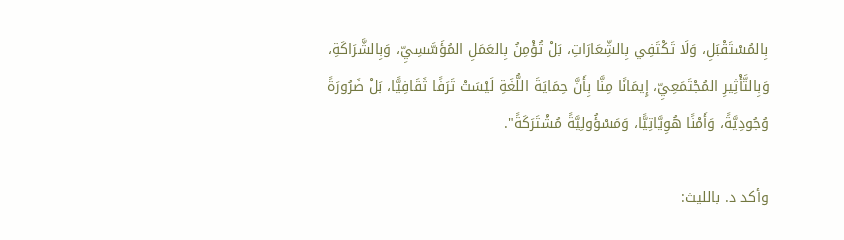بِالمُسْتَقْبَلِ، وَلَا تَكْتَفِي بِالشِّعَارَاتِ، بَلْ تُؤْمِنُ بِالعَمَلِ المُؤَسَّسِيِّ، وَبِالشَّرَاكَةِ، وَبِالتَّأْثِيرِ المُجْتَمَعِيِّ، إِيمَانًا مِنَّا بِأَنَّ حِمَايَةَ اللُّغَةِ لَيْسَتْ تَرَفًا ثَقَافِيًّا، بَلْ ضَرُورَةً وُجُودِيَّةً، وَأَمْنًا هُوِيَّاتِيًّا، وَمَسْؤُولِيَّةً مُشْتَرَكَةً".

وأكد د. بالليث: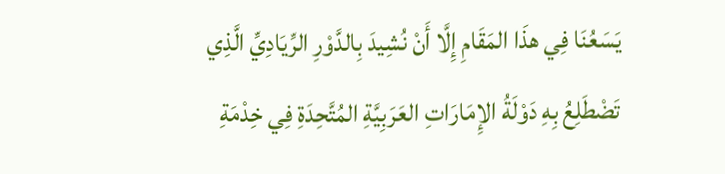يَسَعُنَا فِي هذَا المَقَامِ إِلَّا أَنْ نُشِيدَ بِالدَّوْرِ الرِّيَادِيِّ الَّذِي تَضْطَلِعُ بِهِ دَوْلَةُ الإِمَارَاتِ العَرَبِيَّةِ المُتَّحِدَةِ فِي خِدْمَةِ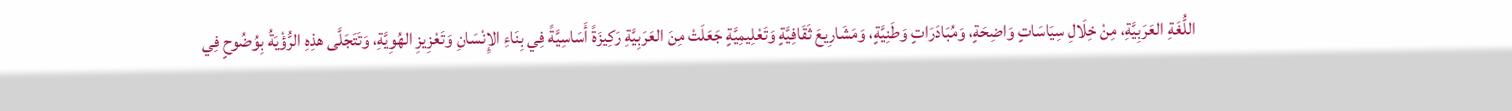اللُّغَةِ العَرَبِيَّةِ، مِنْ خِلَالِ سِيَاسَاتٍ وَاضِحَةٍ، وَمُبَادَرَاتٍ وَطَنِيَّةٍ، وَمَشَارِيعَ ثَقَافِيَّةٍ وَتَعْلِيمِيَّةٍ جَعَلَتْ مِنَ العَرَبِيَّةِ رَكِيزَةً أَسَاسِيَّةً فِي بِنَاءِ الإِنْسَانِ وَتَعْزِيزِ الهُوِيَّةِ، وَتَتَجَلَّى هذِهِ الرُّؤْيَةُ بِوُضُوحٍ فِي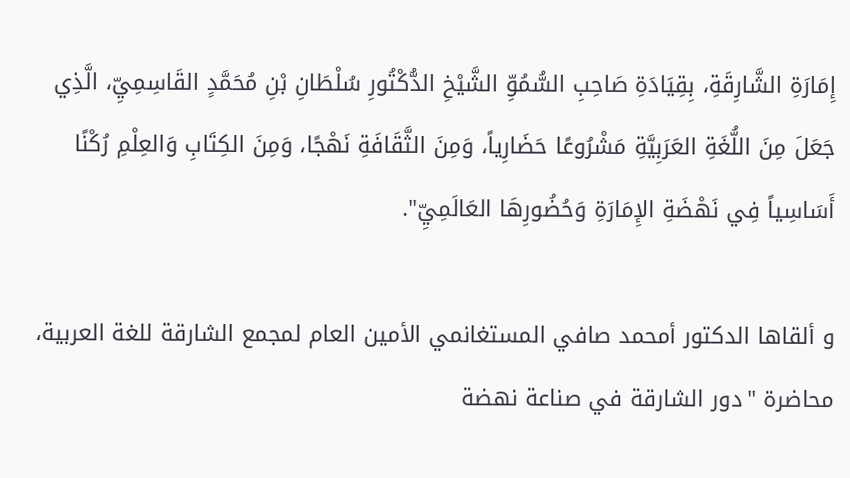إِمَارَةِ الشَّارِقَةِ، بِقِيَادَةِ صَاحِبِ السُّمُوِّ الشَّيْخِ الدُّكْتُورِ سُلْطَانِ بْنِ مُحَمَّدٍ القَاسِمِيِّ، الَّذِي جَعَلَ مِنَ اللُّغَةِ العَرَبِيَّةِ مَشْرُوعًا حَضَارِياً، وَمِنَ الثَّقَافَةِ نَهْجًا، وَمِنَ الكِتَابِ وَالعِلْمِ رُكْنًا أَسَاسِياً فِي نَهْضَةِ الإِمَارَةِ وَحُضُورِهَا العَالَمِيِّ".

و ألقاها الدكتور أمحمد صافي المستغانمي الأمين العام لمجمع الشارقة للغة العربية، محاضرة "دور الشارقة في صناعة نهضة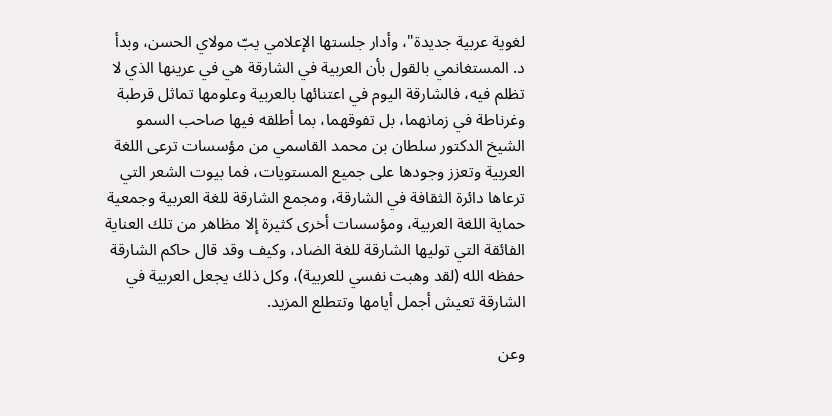لغوية عربية جديدة"، وأدار جلستها الإعلامي يبّ مولاي الحسن، وبدأ د. المستغانمي بالقول بأن العربية في الشارقة هي في عرينها الذي لا تظلم فيه، فالشارقة اليوم في اعتنائها بالعربية وعلومها تماثل قرطبة وغرناطة في زمانهما، بل تفوقهما، بما أطلقه فيها صاحب السمو الشيخ الدكتور سلطان بن محمد القاسمي من مؤسسات ترعى اللغة العربية وتعزز وجودها على جميع المستويات، فما بيوت الشعر التي ترعاها دائرة الثقافة في الشارقة، ومجمع الشارقة للغة العربية وجمعية حماية اللغة العربية، ومؤسسات أخرى كثيرة إلا مظاهر من تلك العناية الفائقة التي توليها الشارقة للغة الضاد، وكيف وقد قال حاكم الشارقة حفظه الله (لقد وهبت نفسي للعربية)، وكل ذلك يجعل العربية في الشارقة تعيش أجمل أيامها وتتطلع المزيد.

وعن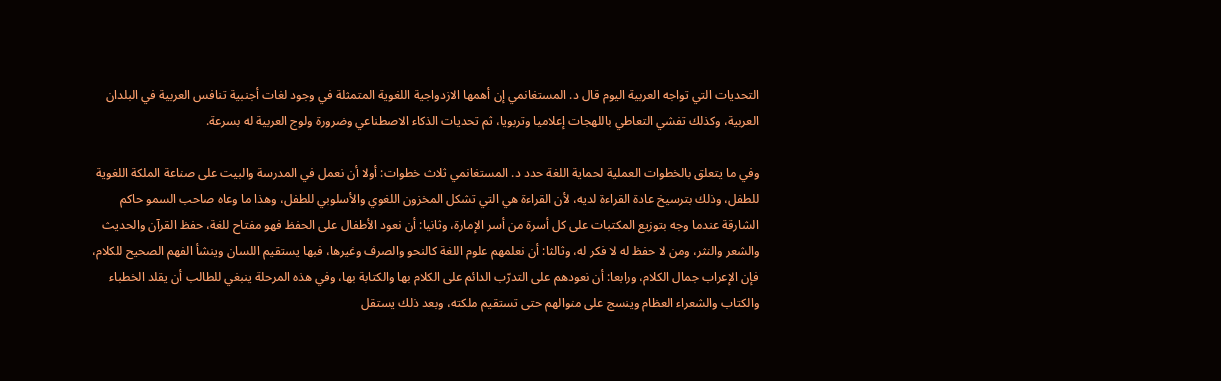التحديات التي تواجه العربية اليوم قال د. المستغانمي إن أهمها الازدواجية اللغوية المتمثلة في وجود لغات أجنبية تنافس العربية في البلدان العربية، وكذلك تفشي التعاطي باللهجات إعلاميا وتربويا، ثم تحديات الذكاء الاصطناعي وضرورة ولوج العربية له بسرعة.

وفي ما يتعلق بالخطوات العملية لحماية اللغة حدد د. المستغانمي ثلاث خطوات: أولا أن نعمل في المدرسة والبيت على صناعة الملكة اللغوية للطفل، وذلك بترسيخ عادة القراءة لديه، لأن القراءة هي التي تشكل المخزون اللغوي والأسلوبي للطفل، وهذا ما وعاه صاحب السمو حاكم الشارقة عندما وجه بتوزيع المكتبات على كل أسرة من أسر الإمارة، وثانيا: أن نعود الأطفال على الحفظ فهو مفتاح للغة، حفظ القرآن والحديث والشعر والنثر، ومن لا حفظ له لا فكر له، وثالثا: أن نعلمهم علوم اللغة كالنحو والصرف وغيرها، فبها يستقيم اللسان وينشأ الفهم الصحيح للكلام، فإن الإعراب جمال الكلام، ورابعا: أن نعودهم على التدرّب الدائم على الكلام بها والكتابة بها، وفي هذه المرحلة ينبغي للطالب أن يقلد الخطباء والكتاب والشعراء العظام وينسج على منوالهم حتى تستقيم ملكته، وبعد ذلك يستقل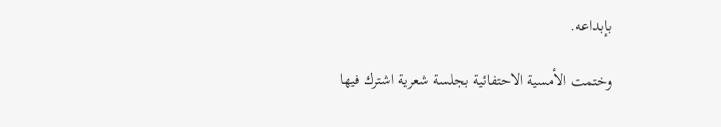بإبداعه.

وختمت الأمسية الاحتفائية بجلسة شعرية اشترك فيها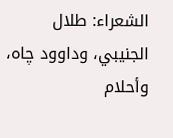الشعراء: طلال الجنيبي، وداوود چاه، وأحلام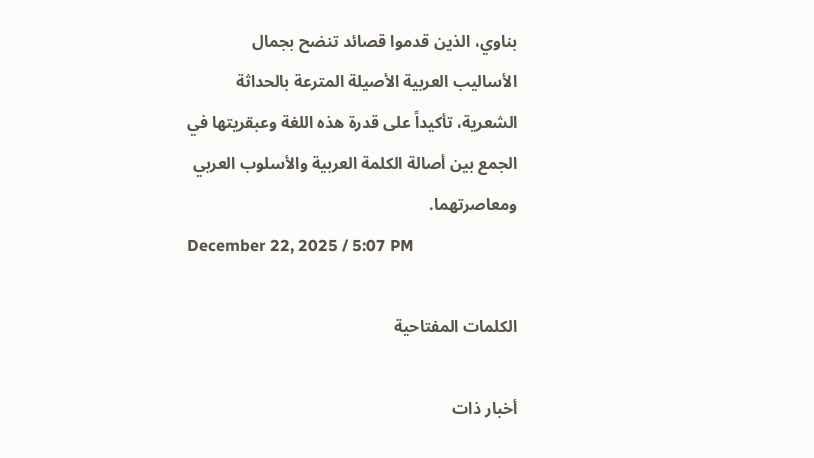بناوي، الذين قدموا قصائد تنضح بجمال الأساليب العربية الأصيلة المترعة بالحداثة الشعرية، تأكيداً على قدرة هذه اللغة وعبقريتها في الجمع بين أصالة الكلمة العربية والأسلوب العربي ومعاصرتهما.
December 22, 2025 / 5:07 PM

الكلمات المفتاحية

أخبار ذات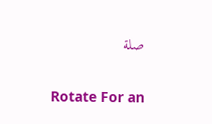صلة

Rotate For an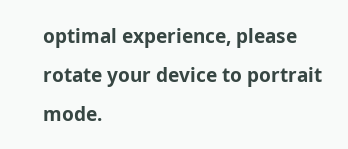optimal experience, please
rotate your device to portrait mode.